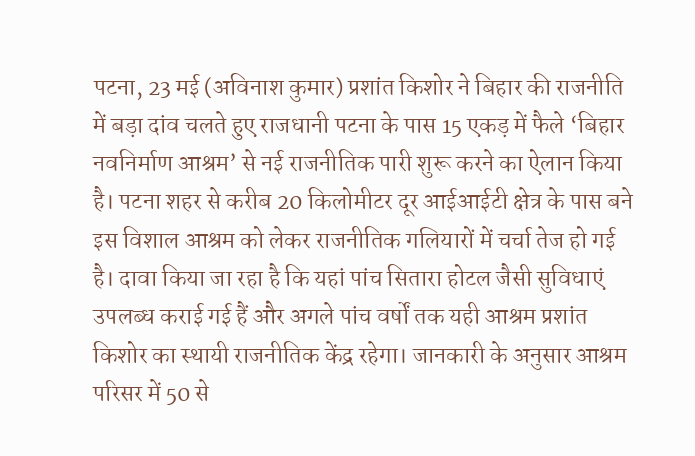पटना, 23 मई (अविनाश कुमार) प्रशांत किशोर ने बिहार की राजनीति में बड़ा दांव चलते हुए राजधानी पटना के पास 15 एकड़ में फैले ‘बिहार नवनिर्माण आश्रम’ से नई राजनीतिक पारी शुरू करने का ऐलान किया है। पटना शहर से करीब 20 किलोमीटर दूर आईआईटी क्षेत्र के पास बने इस विशाल आश्रम को लेकर राजनीतिक गलियारों में चर्चा तेज हो गई है। दावा किया जा रहा है कि यहां पांच सितारा होटल जैसी सुविधाएं उपलब्ध कराई गई हैं और अगले पांच वर्षों तक यही आश्रम प्रशांत किशोर का स्थायी राजनीतिक केंद्र रहेगा। जानकारी के अनुसार आश्रम परिसर में 50 से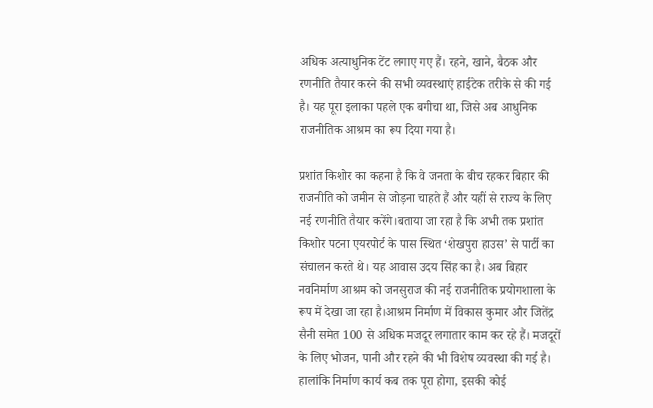अधिक अत्याधुनिक टेंट लगाए गए हैं। रहने, खाने, बैठक और रणनीति तैयार करने की सभी व्यवस्थाएं हाईटेक तरीके से की गई है। यह पूरा इलाका पहले एक बगीचा था, जिसे अब आधुनिक राजनीतिक आश्रम का रूप दिया गया है।

प्रशांत किशोर का कहना है कि वे जनता के बीच रहकर बिहार की राजनीति को जमीन से जोड़ना चाहते हैं और यहीं से राज्य के लिए नई रणनीति तैयार करेंगे।बताया जा रहा है कि अभी तक प्रशांत किशोर पटना एयरपोर्ट के पास स्थित ‘शेखपुरा हाउस’ से पार्टी का संचालन करते थे। यह आवास उदय सिंह का है। अब बिहार नवनिर्माण आश्रम को जनसुराज की नई राजनीतिक प्रयोगशाला के रूप में देखा जा रहा है।आश्रम निर्माण में विकास कुमार और जितेंद्र सैनी समेत 100 से अधिक मजदूर लगातार काम कर रहे हैं। मजदूरों के लिए भोजन, पानी और रहने की भी विशेष व्यवस्था की गई है। हालांकि निर्माण कार्य कब तक पूरा होगा, इसकी कोई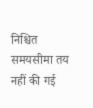निश्चित समयसीमा तय नहीं की गई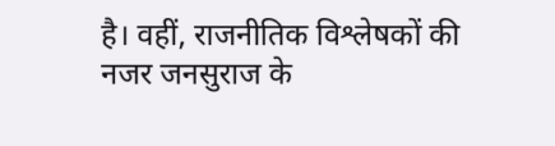है। वहीं, राजनीतिक विश्लेषकों की नजर जनसुराज के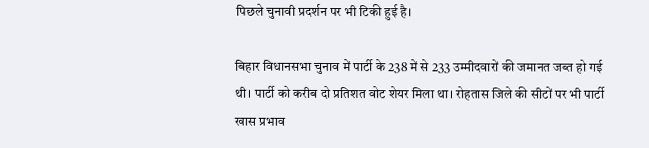पिछले चुनावी प्रदर्शन पर भी टिकी हुई है।

बिहार विधानसभा चुनाव में पार्टी के 238 में से 233 उम्मीदवारों की जमानत जब्त हो गई थी। पार्टी को करीब दो प्रतिशत वोट शेयर मिला था। रोहतास जिले की सीटों पर भी पार्टी खास प्रभाव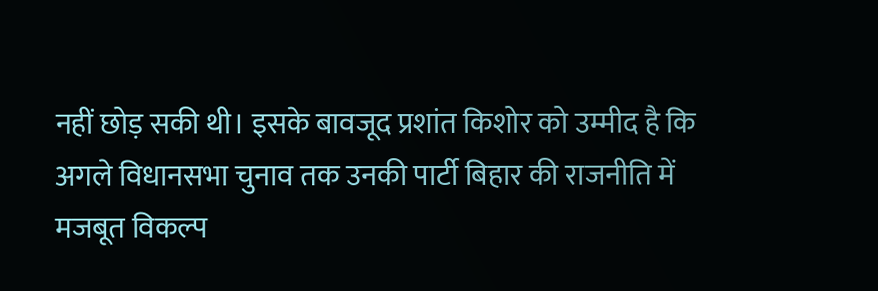नहीं छोड़ सकी थी। इसके बावजूद प्रशांत किशोर को उम्मीद है कि अगले विधानसभा चुनाव तक उनकी पार्टी बिहार की राजनीति में मजबूत विकल्प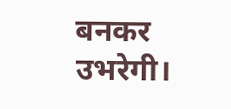बनकर उभरेगी।